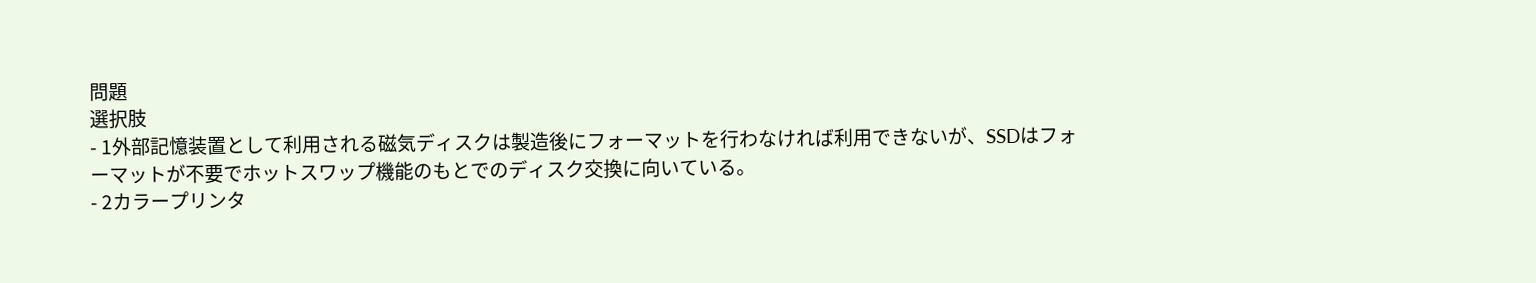問題
選択肢
- 1外部記憶装置として利用される磁気ディスクは製造後にフォーマットを行わなければ利用できないが、SSDはフォーマットが不要でホットスワップ機能のもとでのディスク交換に向いている。
- 2カラープリンタ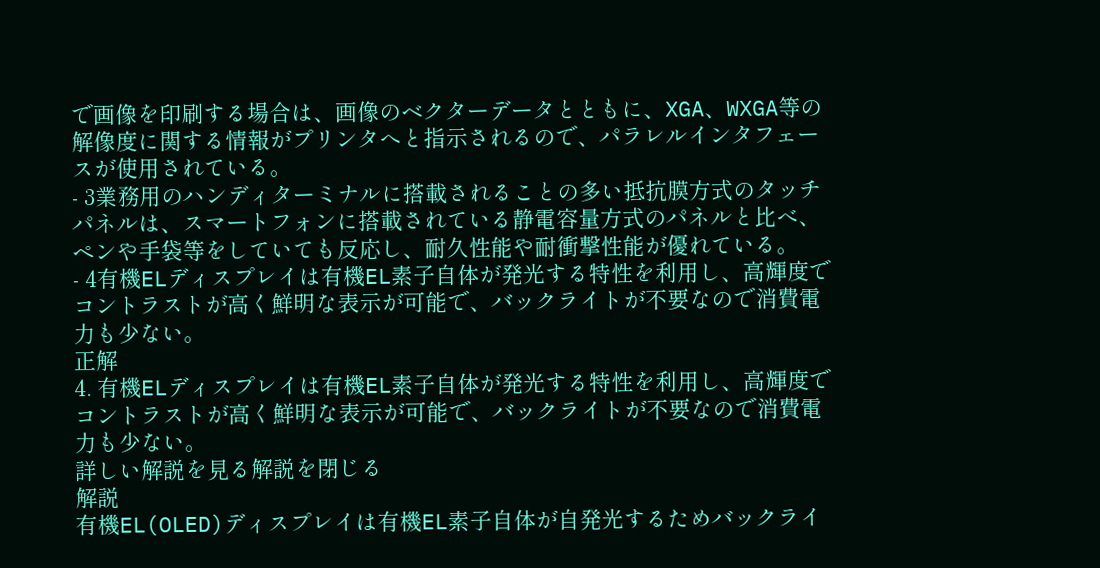で画像を印刷する場合は、画像のベクターデータとともに、XGA、WXGA等の解像度に関する情報がプリンタへと指示されるので、パラレルインタフェースが使用されている。
- 3業務用のハンディターミナルに搭載されることの多い抵抗膜方式のタッチパネルは、スマートフォンに搭載されている静電容量方式のパネルと比べ、ペンや手袋等をしていても反応し、耐久性能や耐衝撃性能が優れている。
- 4有機ELディスプレイは有機EL素子自体が発光する特性を利用し、高輝度でコントラストが高く鮮明な表示が可能で、バックライトが不要なので消費電力も少ない。
正解
4. 有機ELディスプレイは有機EL素子自体が発光する特性を利用し、高輝度でコントラストが高く鮮明な表示が可能で、バックライトが不要なので消費電力も少ない。
詳しい解説を見る解説を閉じる
解説
有機EL(OLED)ディスプレイは有機EL素子自体が自発光するためバックライ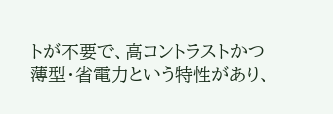トが不要で、高コントラストかつ薄型・省電力という特性があり、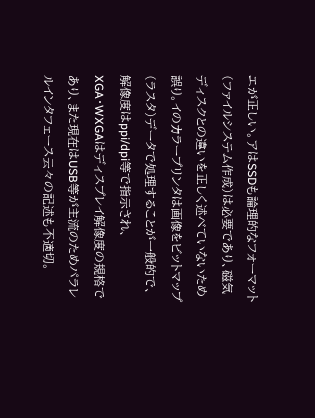エが正しい。アはSSDも論理的なフォーマット(ファイルシステム作成)は必要であり、磁気ディスクとの違いを正しく述べていないため誤り。イのカラープリンタは画像をビットマップ(ラスタ)データで処理することが一般的で、解像度はppi/dpi等で指示され、XGA・WXGAはディスプレイ解像度の規格であり、また現在はUSB等が主流のためパラレルインタフェース云々の記述も不適切。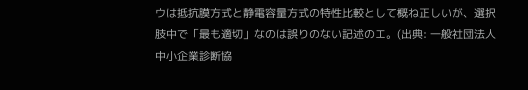ウは抵抗膜方式と静電容量方式の特性比較として概ね正しいが、選択肢中で「最も適切」なのは誤りのない記述のエ。(出典: 一般社団法人 中小企業診断協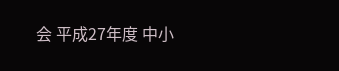会 平成27年度 中小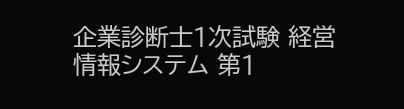企業診断士1次試験 経営情報システム 第1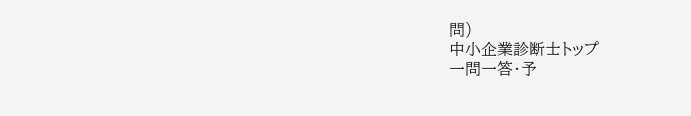問)
中小企業診断士トップ
一問一答・予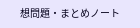想問題・まとめノート